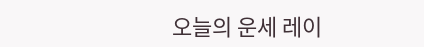오늘의 운세 레이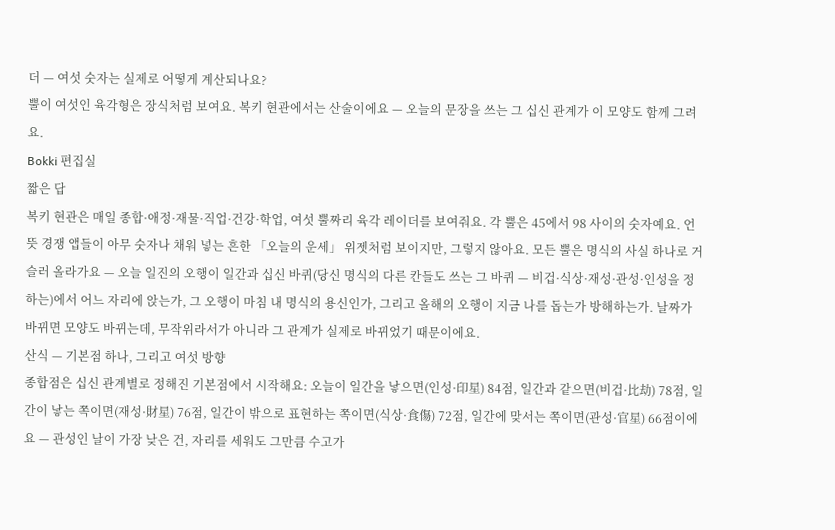더 — 여섯 숫자는 실제로 어떻게 계산되나요?
뿔이 여섯인 육각형은 장식처럼 보여요. 복키 현관에서는 산술이에요 — 오늘의 문장을 쓰는 그 십신 관계가 이 모양도 함께 그려요.
Bokki 편집실
짧은 답
복키 현관은 매일 종합·애정·재물·직업·건강·학업, 여섯 뿔짜리 육각 레이더를 보여줘요. 각 뿔은 45에서 98 사이의 숫자예요. 언뜻 경쟁 앱들이 아무 숫자나 채워 넣는 흔한 「오늘의 운세」 위젯처럼 보이지만, 그렇지 않아요. 모든 뿔은 명식의 사실 하나로 거슬러 올라가요 — 오늘 일진의 오행이 일간과 십신 바퀴(당신 명식의 다른 칸들도 쓰는 그 바퀴 — 비겁·식상·재성·관성·인성을 정하는)에서 어느 자리에 앉는가, 그 오행이 마침 내 명식의 용신인가, 그리고 올해의 오행이 지금 나를 돕는가 방해하는가. 날짜가 바뀌면 모양도 바뀌는데, 무작위라서가 아니라 그 관계가 실제로 바뀌었기 때문이에요.
산식 — 기본점 하나, 그리고 여섯 방향
종합점은 십신 관계별로 정해진 기본점에서 시작해요: 오늘이 일간을 낳으면(인성·印星) 84점, 일간과 같으면(비겁·比劫) 78점, 일간이 낳는 쪽이면(재성·財星) 76점, 일간이 밖으로 표현하는 쪽이면(식상·食傷) 72점, 일간에 맞서는 쪽이면(관성·官星) 66점이에요 — 관성인 날이 가장 낮은 건, 자리를 세워도 그만큼 수고가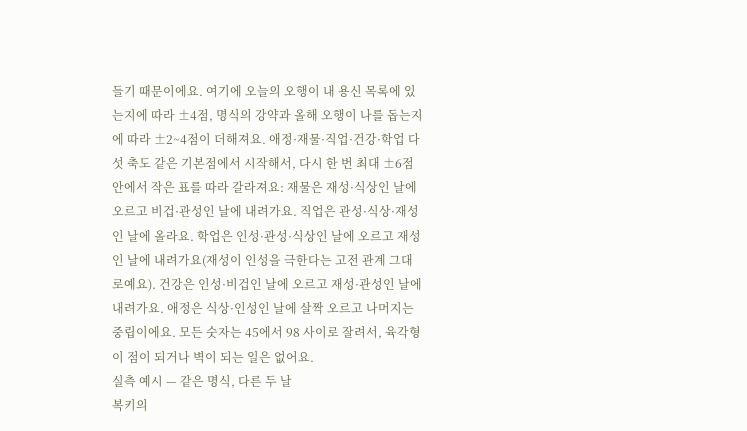들기 때문이에요. 여기에 오늘의 오행이 내 용신 목록에 있는지에 따라 ±4점, 명식의 강약과 올해 오행이 나를 돕는지에 따라 ±2~4점이 더해져요. 애정·재물·직업·건강·학업 다섯 축도 같은 기본점에서 시작해서, 다시 한 번 최대 ±6점 안에서 작은 표를 따라 갈라져요: 재물은 재성·식상인 날에 오르고 비겁·관성인 날에 내려가요. 직업은 관성·식상·재성인 날에 올라요. 학업은 인성·관성·식상인 날에 오르고 재성인 날에 내려가요(재성이 인성을 극한다는 고전 관계 그대로예요). 건강은 인성·비겁인 날에 오르고 재성·관성인 날에 내려가요. 애정은 식상·인성인 날에 살짝 오르고 나머지는 중립이에요. 모든 숫자는 45에서 98 사이로 잘려서, 육각형이 점이 되거나 벽이 되는 일은 없어요.
실측 예시 — 같은 명식, 다른 두 날
복키의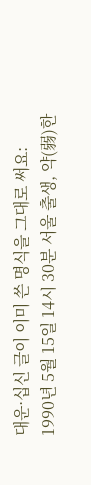대운·십신 글이 이미 쓴 명식을 그대로 써요: 1990년 5월 15일 14시 30분 서울 출생, 약(弱)한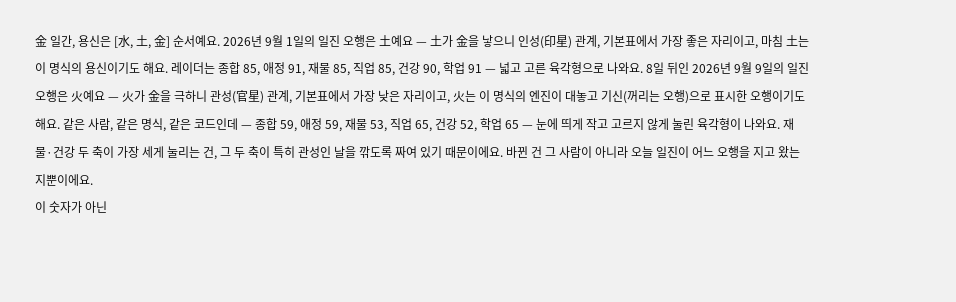金 일간, 용신은 [水, 土, 金] 순서예요. 2026년 9월 1일의 일진 오행은 土예요 — 土가 金을 낳으니 인성(印星) 관계, 기본표에서 가장 좋은 자리이고, 마침 土는 이 명식의 용신이기도 해요. 레이더는 종합 85, 애정 91, 재물 85, 직업 85, 건강 90, 학업 91 — 넓고 고른 육각형으로 나와요. 8일 뒤인 2026년 9월 9일의 일진 오행은 火예요 — 火가 金을 극하니 관성(官星) 관계, 기본표에서 가장 낮은 자리이고, 火는 이 명식의 엔진이 대놓고 기신(꺼리는 오행)으로 표시한 오행이기도 해요. 같은 사람, 같은 명식, 같은 코드인데 — 종합 59, 애정 59, 재물 53, 직업 65, 건강 52, 학업 65 — 눈에 띄게 작고 고르지 않게 눌린 육각형이 나와요. 재물·건강 두 축이 가장 세게 눌리는 건, 그 두 축이 특히 관성인 날을 깎도록 짜여 있기 때문이에요. 바뀐 건 그 사람이 아니라 오늘 일진이 어느 오행을 지고 왔는지뿐이에요.
이 숫자가 아닌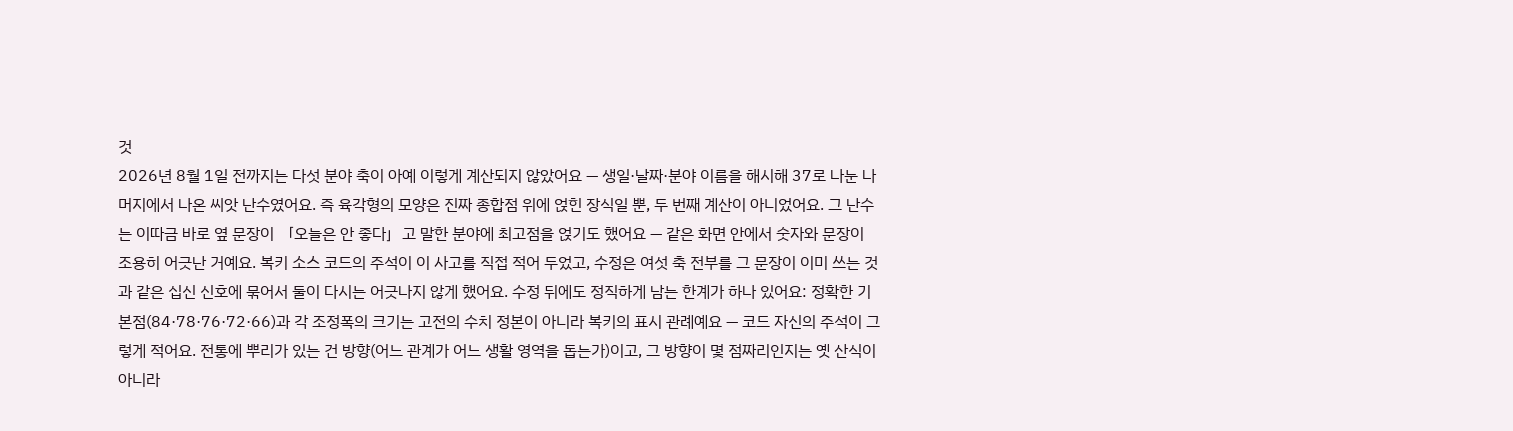것
2026년 8월 1일 전까지는 다섯 분야 축이 아예 이렇게 계산되지 않았어요 — 생일·날짜·분야 이름을 해시해 37로 나눈 나머지에서 나온 씨앗 난수였어요. 즉 육각형의 모양은 진짜 종합점 위에 얹힌 장식일 뿐, 두 번째 계산이 아니었어요. 그 난수는 이따금 바로 옆 문장이 「오늘은 안 좋다」고 말한 분야에 최고점을 얹기도 했어요 — 같은 화면 안에서 숫자와 문장이 조용히 어긋난 거예요. 복키 소스 코드의 주석이 이 사고를 직접 적어 두었고, 수정은 여섯 축 전부를 그 문장이 이미 쓰는 것과 같은 십신 신호에 묶어서 둘이 다시는 어긋나지 않게 했어요. 수정 뒤에도 정직하게 남는 한계가 하나 있어요: 정확한 기본점(84·78·76·72·66)과 각 조정폭의 크기는 고전의 수치 정본이 아니라 복키의 표시 관례예요 — 코드 자신의 주석이 그렇게 적어요. 전통에 뿌리가 있는 건 방향(어느 관계가 어느 생활 영역을 돕는가)이고, 그 방향이 몇 점짜리인지는 옛 산식이 아니라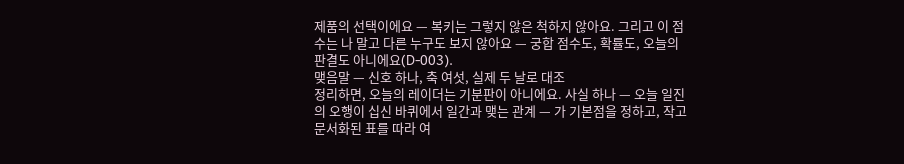제품의 선택이에요 — 복키는 그렇지 않은 척하지 않아요. 그리고 이 점수는 나 말고 다른 누구도 보지 않아요 — 궁합 점수도, 확률도, 오늘의 판결도 아니에요(D-003).
맺음말 — 신호 하나, 축 여섯, 실제 두 날로 대조
정리하면, 오늘의 레이더는 기분판이 아니에요. 사실 하나 — 오늘 일진의 오행이 십신 바퀴에서 일간과 맺는 관계 — 가 기본점을 정하고, 작고 문서화된 표를 따라 여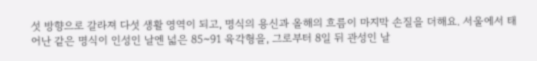섯 방향으로 갈라져 다섯 생활 영역이 되고, 명식의 용신과 올해의 흐름이 마지막 손질을 더해요. 서울에서 태어난 같은 명식이 인성인 날엔 넓은 85~91 육각형을, 그로부터 8일 뒤 관성인 날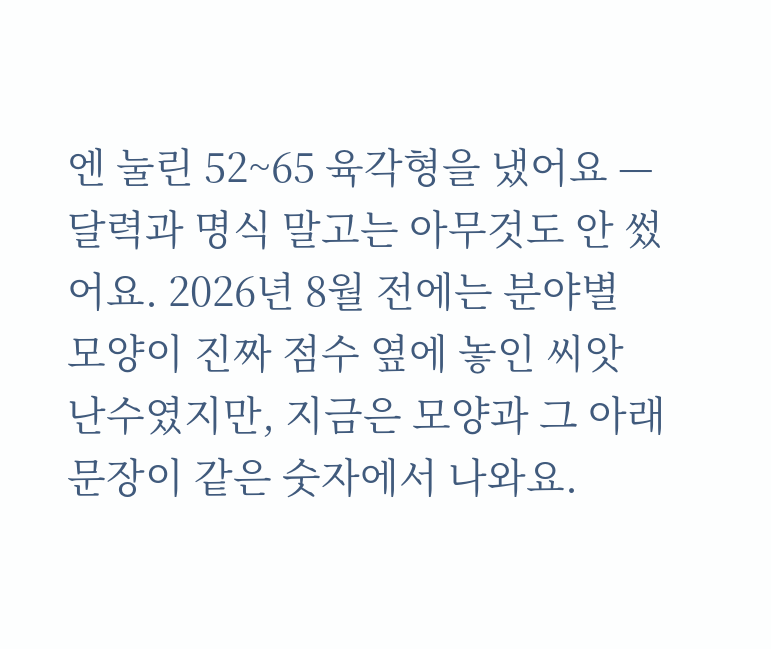엔 눌린 52~65 육각형을 냈어요 — 달력과 명식 말고는 아무것도 안 썼어요. 2026년 8월 전에는 분야별 모양이 진짜 점수 옆에 놓인 씨앗 난수였지만, 지금은 모양과 그 아래 문장이 같은 숫자에서 나와요.